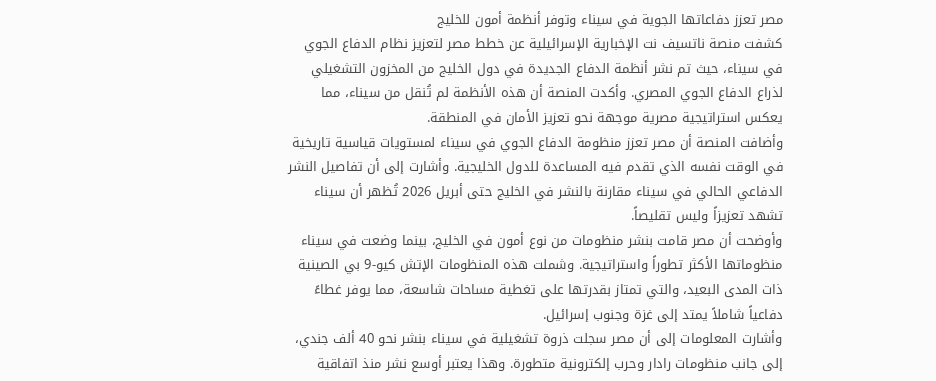مصر تعزز دفاعاتها الجوية في سيناء وتوفر أنظمة أمون للخليج
كشفت منصة ناتسيف نت الإخبارية الإسرائيلية عن خطط مصر لتعزيز نظام الدفاع الجوي في سيناء، حيث تم نشر أنظمة الدفاع الجديدة في دول الخليج من المخزون التشغيلي لذراع الدفاع الجوي المصري. وأكدت المنصة أن هذه الأنظمة لم تُنقل من سيناء، مما يعكس استراتيجية مصرية موجهة نحو تعزيز الأمان في المنطقة.
وأضافت المنصة أن مصر تعزز منظومة الدفاع الجوي في سيناء لمستويات قياسية تاريخية في الوقت نفسه الذي تقدم فيه المساعدة للدول الخليجية. وأشارت إلى أن تفاصيل النشر الدفاعي الحالي في سيناء مقارنة بالنشر في الخليج حتى أبريل 2026 تُظهر أن سيناء تشهد تعزيزاً وليس تقليصاً.
وأوضحت أن مصر قامت بنشر منظومات من نوع أمون في الخليج، بينما وضعت في سيناء منظوماتها الأكثر تطوراً واستراتيجية. وشملت هذه المنظومات الإتش كيو-9 بي الصينية ذات المدى البعيد، والتي تمتاز بقدرتها على تغطية مساحات شاسعة، مما يوفر غطاءً دفاعياً شاملاً يمتد إلى غزة وجنوب إسرائيل.
وأشارت المعلومات إلى أن مصر سجلت ذروة تشغيلية في سيناء بنشر نحو 40 ألف جندي، إلى جانب منظومات رادار وحرب إلكترونية متطورة. وهذا يعتبر أوسع نشر منذ اتفاقية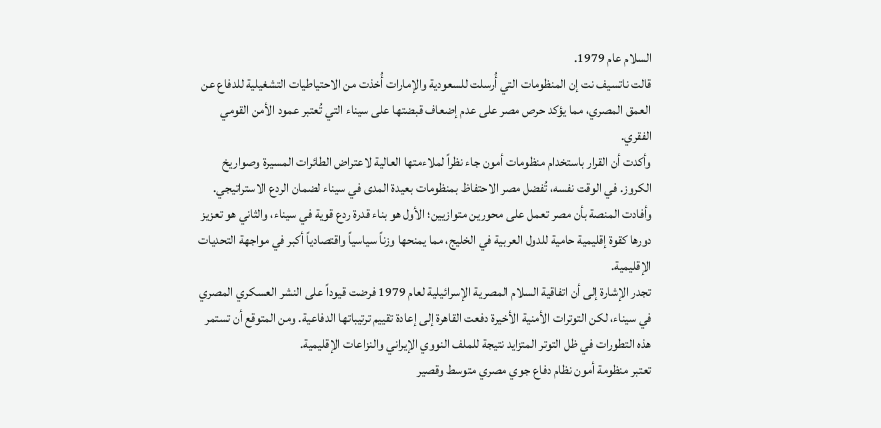السلام عام 1979.
قالت ناتسيف نت إن المنظومات التي أُرسلت للسعودية والإمارات أُخذت من الاحتياطيات التشغيلية للدفاع عن العمق المصري، مما يؤكد حرص مصر على عدم إضعاف قبضتها على سيناء التي تُعتبر عمود الأمن القومي الفقري.
وأكدت أن القرار باستخدام منظومات أمون جاء نظراً لملاءمتها العالية لاعتراض الطائرات المسيرة وصواريخ الكروز. في الوقت نفسه، تُفضل مصر الاحتفاظ بمنظومات بعيدة المدى في سيناء لضمان الردع الاستراتيجي.
وأفادت المنصة بأن مصر تعمل على محورين متوازيين؛ الأول هو بناء قدرة ردع قوية في سيناء، والثاني هو تعزيز دورها كقوة إقليمية حامية للدول العربية في الخليج، مما يمنحها وزناً سياسياً واقتصادياً أكبر في مواجهة التحديات الإقليمية.
تجدر الإشارة إلى أن اتفاقية السلام المصرية الإسرائيلية لعام 1979 فرضت قيوداً على النشر العسكري المصري في سيناء، لكن التوترات الأمنية الأخيرة دفعت القاهرة إلى إعادة تقييم ترتيباتها الدفاعية. ومن المتوقع أن تستمر هذه التطورات في ظل التوتر المتزايد نتيجة للملف النووي الإيراني والنزاعات الإقليمية.
تعتبر منظومة أمون نظام دفاع جوي مصري متوسط وقصير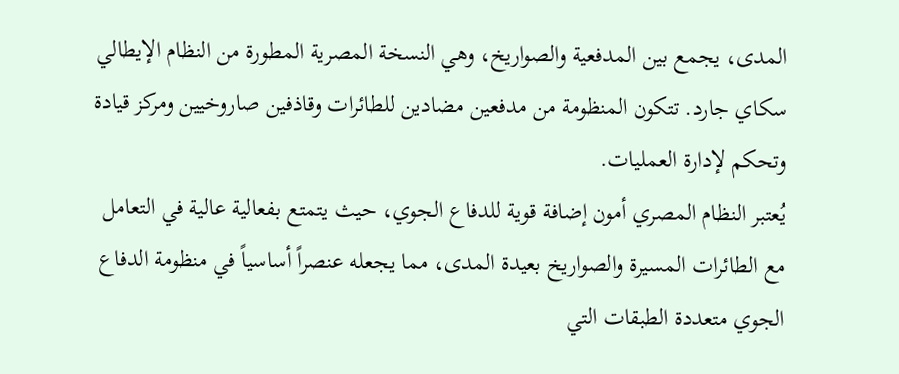المدى، يجمع بين المدفعية والصواريخ، وهي النسخة المصرية المطورة من النظام الإيطالي سكاي جارد. تتكون المنظومة من مدفعين مضادين للطائرات وقاذفين صاروخيين ومركز قيادة وتحكم لإدارة العمليات.
يُعتبر النظام المصري أمون إضافة قوية للدفاع الجوي، حيث يتمتع بفعالية عالية في التعامل مع الطائرات المسيرة والصواريخ بعيدة المدى، مما يجعله عنصراً أساسياً في منظومة الدفاع الجوي متعددة الطبقات التي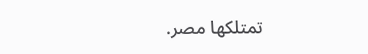تمتلكها مصر.